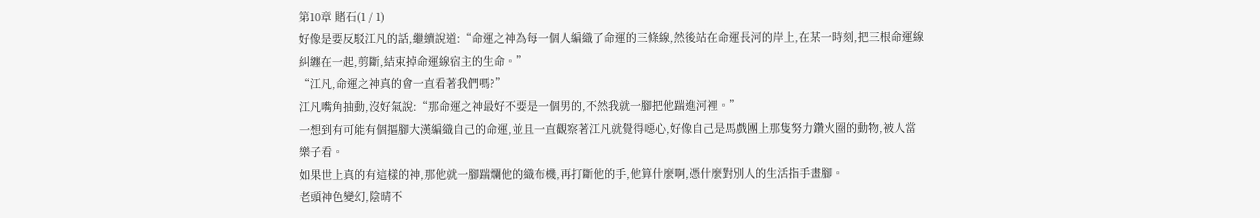第10章 賭石(1 / 1)
好像是要反駁江凡的話,繼續說道:“命運之神為每一個人編織了命運的三條線,然後站在命運長河的岸上,在某一時刻,把三根命運線糾纏在一起,剪斷,結束掉命運線宿主的生命。”
“江凡,命運之神真的會一直看著我們嗎?”
江凡嘴角抽動,沒好氣說:“那命運之神最好不要是一個男的,不然我就一腳把他踹進河裡。”
一想到有可能有個摳腳大漢編織自己的命運,並且一直觀察著江凡就覺得噁心,好像自己是馬戲團上那隻努力鑽火圈的動物,被人當樂子看。
如果世上真的有這樣的神,那他就一腳踹爛他的織布機,再打斷他的手,他算什麼啊,憑什麼對別人的生活指手畫腳。
老頭神色變幻,陰晴不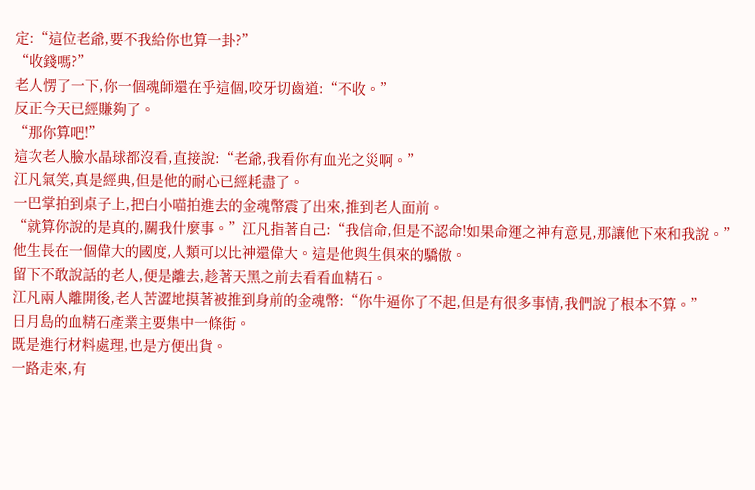定:“這位老爺,要不我給你也算一卦?”
“收錢嗎?”
老人愣了一下,你一個魂師還在乎這個,咬牙切齒道:“不收。”
反正今天已經賺夠了。
“那你算吧!”
這次老人臉水晶球都沒看,直接說:“老爺,我看你有血光之災啊。”
江凡氣笑,真是經典,但是他的耐心已經耗盡了。
一巴掌拍到桌子上,把白小喵拍進去的金魂幣震了出來,推到老人面前。
“就算你說的是真的,關我什麼事。”江凡指著自己:“我信命,但是不認命!如果命運之神有意見,那讓他下來和我說。”
他生長在一個偉大的國度,人類可以比神還偉大。這是他與生俱來的驕傲。
留下不敢說話的老人,便是離去,趁著天黑之前去看看血精石。
江凡兩人離開後,老人苦澀地摸著被推到身前的金魂幣:“你牛逼你了不起,但是有很多事情,我們說了根本不算。”
日月島的血精石產業主要集中一條街。
既是進行材料處理,也是方便出貨。
一路走來,有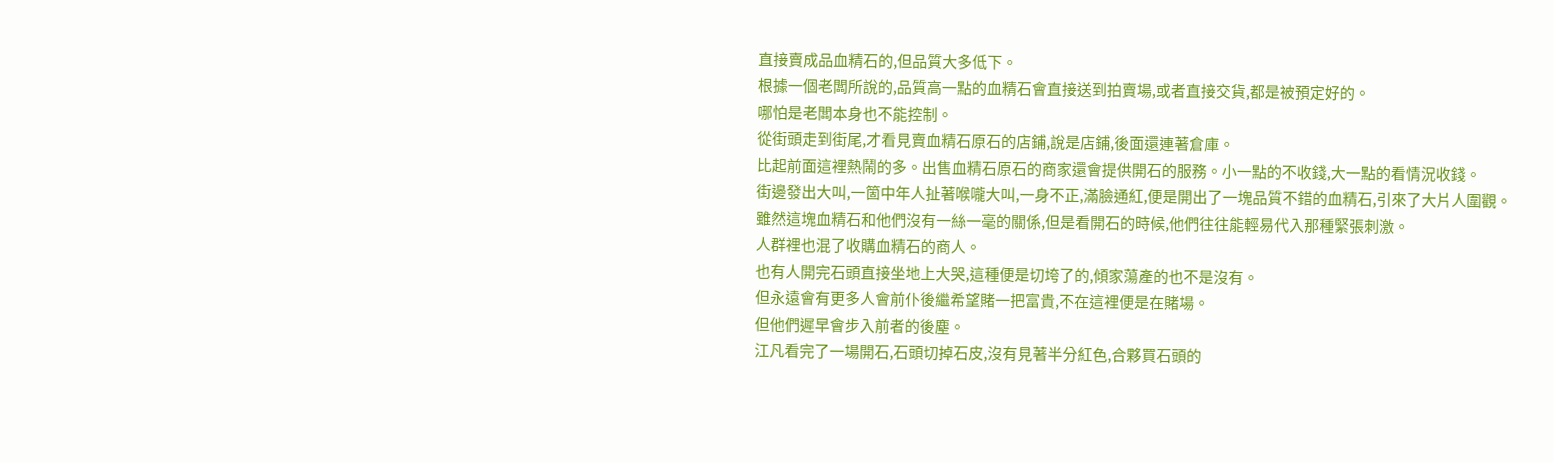直接賣成品血精石的,但品質大多低下。
根據一個老闆所說的,品質高一點的血精石會直接送到拍賣場,或者直接交貨,都是被預定好的。
哪怕是老闆本身也不能控制。
從街頭走到街尾,才看見賣血精石原石的店鋪,說是店鋪,後面還連著倉庫。
比起前面這裡熱鬧的多。出售血精石原石的商家還會提供開石的服務。小一點的不收錢,大一點的看情況收錢。
街邊發出大叫,一箇中年人扯著喉嚨大叫,一身不正,滿臉通紅,便是開出了一塊品質不錯的血精石,引來了大片人圍觀。
雖然這塊血精石和他們沒有一絲一毫的關係,但是看開石的時候,他們往往能輕易代入那種緊張刺激。
人群裡也混了收購血精石的商人。
也有人開完石頭直接坐地上大哭,這種便是切垮了的,傾家蕩產的也不是沒有。
但永遠會有更多人會前仆後繼希望賭一把富貴,不在這裡便是在賭場。
但他們遲早會步入前者的後塵。
江凡看完了一場開石,石頭切掉石皮,沒有見著半分紅色,合夥買石頭的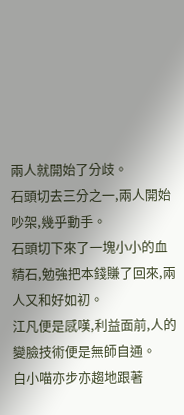兩人就開始了分歧。
石頭切去三分之一,兩人開始吵架,幾乎動手。
石頭切下來了一塊小小的血精石,勉強把本錢賺了回來,兩人又和好如初。
江凡便是感嘆,利益面前,人的變臉技術便是無師自通。
白小喵亦步亦趨地跟著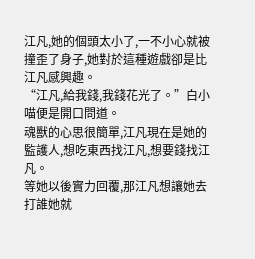江凡,她的個頭太小了,一不小心就被撞歪了身子,她對於這種遊戲卻是比江凡感興趣。
“江凡,給我錢,我錢花光了。”白小喵便是開口問道。
魂獸的心思很簡單,江凡現在是她的監護人,想吃東西找江凡,想要錢找江凡。
等她以後實力回覆,那江凡想讓她去打誰她就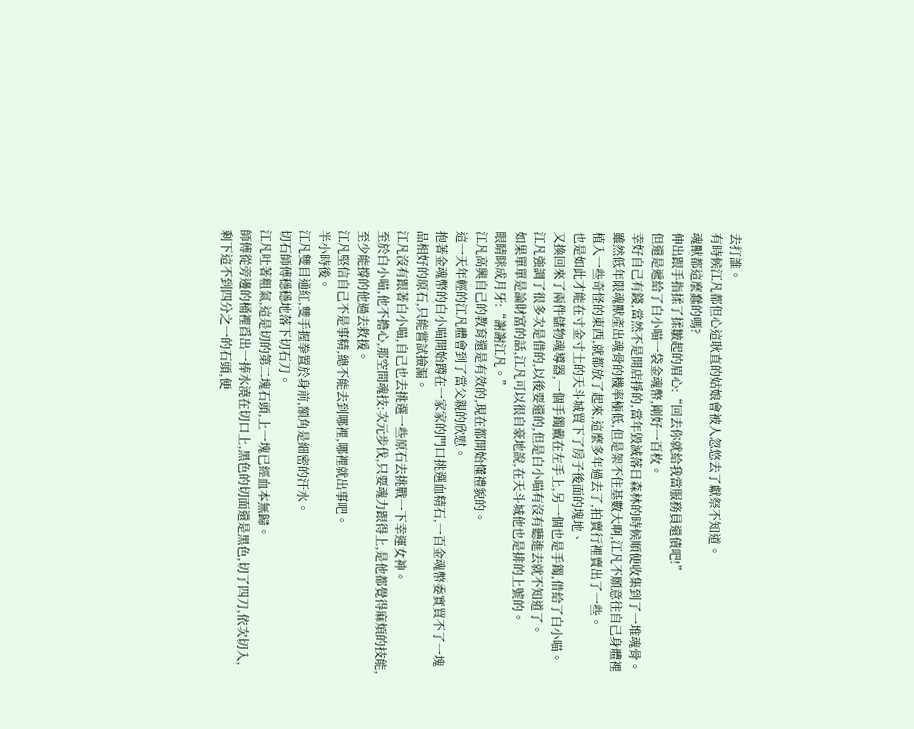去打誰。
有時候江凡都但心這耿直的姑娘會被人忽悠去了獻祭不知道。
魂獸都這麼蠢的嗎?
伸出跟手指揉了揉皺起的眉心:“回去你就給我當服務員還債吧!”
但還是遞給了白小喵一袋金魂幣,剛好一百枚。
幸好自己有錢,當然不是開店掙的,當年毀滅落日森林的時候順便收集到了一堆魂骨。
雖然低年限魂獸產出魂骨的機率極低,但是架不住基數大啊,江凡不願意往自己身體裡植入一些奇怪的東西,就都放了起來,這麼多年過去了,拍賣行裡賣出了一些。
也是如此才能在寸金寸土的天斗城買下了房子後面的塊地、
又換回來了兩件儲物魂導器,一個手鐲戴在左手上,另一個也是手鐲,借給了白小喵。
江凡強調了很多次是借的,以後要還的,但是白小喵有沒有聽進去就不知道了。
如果單單是論財富的話,江凡可以很自豪地說,在天斗城他也是排的上號的。
眼睛眯成月牙:“謝謝江凡。”
江凡高興自己的教育還是有效的,現在都開始懂禮貌的。
這一天年輕的江凡體會到了當父親的欣慰。
抱著金魂幣的白小喵開始蹲在一家家的門口挑選血精石,一百金魂幣委實買不了一塊品相好的原石,只能嘗試撿漏。
江凡沒有跟著白小喵,自己也去挑選一些原石去挑戰一下幸運女神。
至於白小喵,他不擔心,那空間魂技:次元步伐,只要魂力跟得上,是他都覺得麻煩的技能,至少能撐的他過去救援。
江凡堅信自己不是事精,總不能去到哪裡,哪裡就出事吧。
半小時後。
江凡雙目通紅,雙手握拳置於身前,額角是細密的汗水。
切石師傅穩穩地落下切石刀。
江凡吐著粗氣,這是切的第二塊石頭,上一塊已經血本無歸。
師傅從旁邊的桶裡舀出一捧水澆在切口上,黑色的切面還是黑色,切了四刀,依次切入,剩下這不到四分之一的石頭,便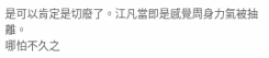是可以肯定是切廢了。江凡當即是感覺周身力氣被抽離。
哪怕不久之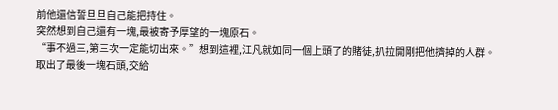前他還信誓旦旦自己能把持住。
突然想到自己還有一塊,最被寄予厚望的一塊原石。
“事不過三,第三次一定能切出來。”想到這裡,江凡就如同一個上頭了的賭徒,扒拉開剛把他擠掉的人群。
取出了最後一塊石頭,交給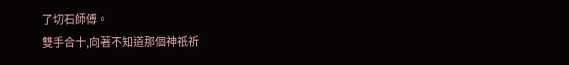了切石師傅。
雙手合十,向著不知道那個神祇祈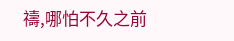禱,哪怕不久之前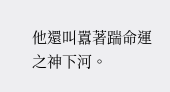他還叫囂著踹命運之神下河。